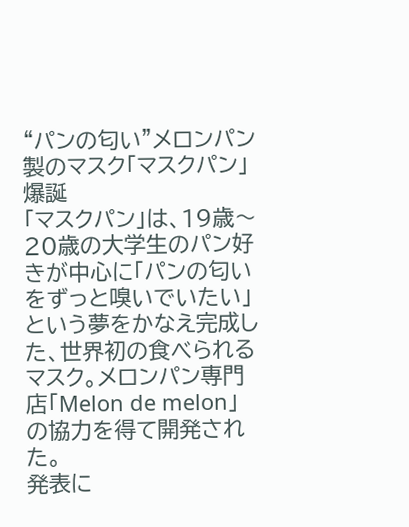“パンの匂い”メロンパン製のマスク「マスクパン」爆誕
「マスクパン」は、19歳〜20歳の大学生のパン好きが中心に「パンの匂いをずっと嗅いでいたい」という夢をかなえ完成した、世界初の食べられるマスク。メロンパン専門店「Melon de melon」の協力を得て開発された。
発表に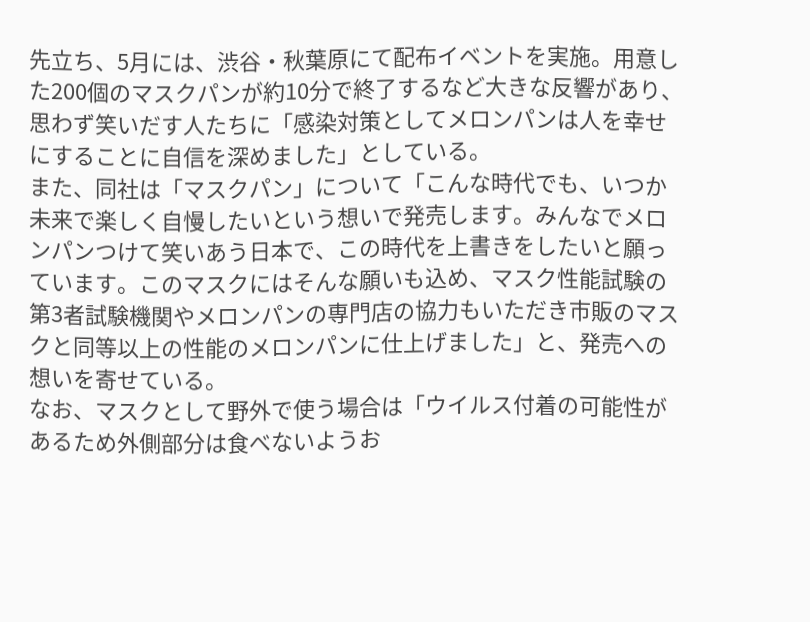先立ち、5月には、渋谷・秋葉原にて配布イベントを実施。用意した200個のマスクパンが約10分で終了するなど大きな反響があり、思わず笑いだす人たちに「感染対策としてメロンパンは人を幸せにすることに自信を深めました」としている。
また、同社は「マスクパン」について「こんな時代でも、いつか未来で楽しく自慢したいという想いで発売します。みんなでメロンパンつけて笑いあう日本で、この時代を上書きをしたいと願っています。このマスクにはそんな願いも込め、マスク性能試験の第3者試験機関やメロンパンの専門店の協力もいただき市販のマスクと同等以上の性能のメロンパンに仕上げました」と、発売への想いを寄せている。
なお、マスクとして野外で使う場合は「ウイルス付着の可能性があるため外側部分は食べないようお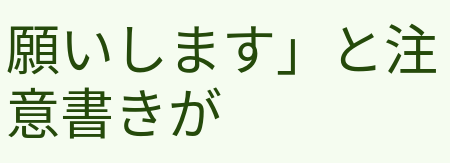願いします」と注意書きが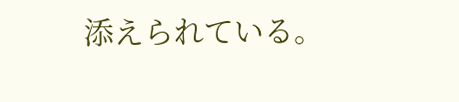添えられている。